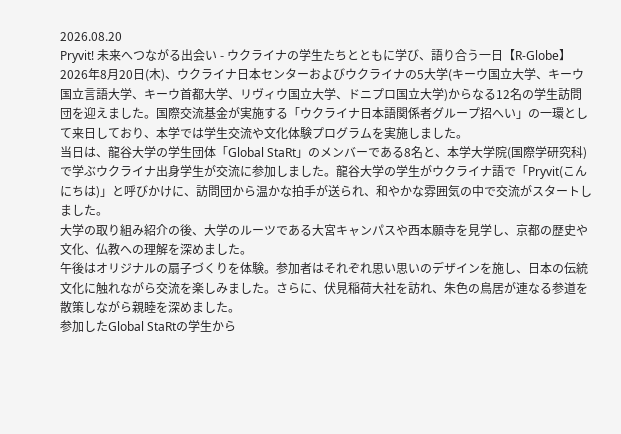2026.08.20
Pryvit! 未来へつながる出会い - ウクライナの学生たちとともに学び、語り合う一日【R-Globe】
2026年8月20日(木)、ウクライナ日本センターおよびウクライナの5大学(キーウ国立大学、キーウ国立言語大学、キーウ首都大学、リヴィウ国立大学、ドニプロ国立大学)からなる12名の学生訪問団を迎えました。国際交流基金が実施する「ウクライナ日本語関係者グループ招へい」の一環として来日しており、本学では学生交流や文化体験プログラムを実施しました。
当日は、龍谷大学の学生団体「Global StaRt」のメンバーである8名と、本学大学院(国際学研究科)で学ぶウクライナ出身学生が交流に参加しました。龍谷大学の学生がウクライナ語で「Pryvit(こんにちは)」と呼びかけに、訪問団から温かな拍手が送られ、和やかな雰囲気の中で交流がスタートしました。
大学の取り組み紹介の後、大学のルーツである大宮キャンパスや西本願寺を見学し、京都の歴史や文化、仏教への理解を深めました。
午後はオリジナルの扇子づくりを体験。参加者はそれぞれ思い思いのデザインを施し、日本の伝統文化に触れながら交流を楽しみました。さらに、伏見稲荷大社を訪れ、朱色の鳥居が連なる参道を散策しながら親睦を深めました。
参加したGlobal StaRtの学生から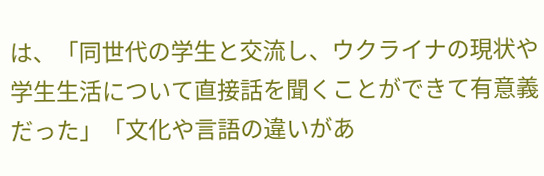は、「同世代の学生と交流し、ウクライナの現状や学生生活について直接話を聞くことができて有意義だった」「文化や言語の違いがあ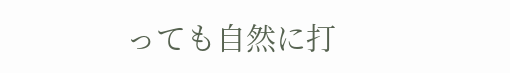っても自然に打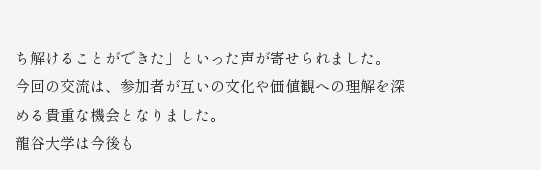ち解けることができた」といった声が寄せられました。
今回の交流は、参加者が互いの文化や価値観への理解を深める貴重な機会となりました。
龍谷大学は今後も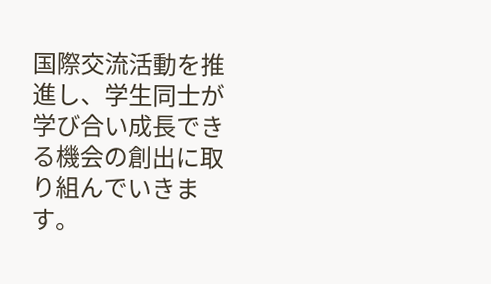国際交流活動を推進し、学生同士が学び合い成長できる機会の創出に取り組んでいきます。